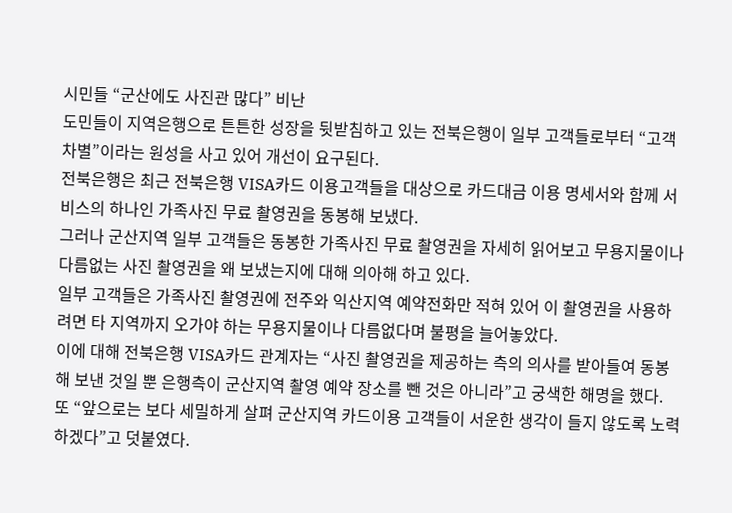시민들 “군산에도 사진관 많다” 비난
도민들이 지역은행으로 튼튼한 성장을 뒷받침하고 있는 전북은행이 일부 고객들로부터 “고객차별”이라는 원성을 사고 있어 개선이 요구된다.
전북은행은 최근 전북은행 VISA카드 이용고객들을 대상으로 카드대금 이용 명세서와 함께 서비스의 하나인 가족사진 무료 촬영권을 동봉해 보냈다.
그러나 군산지역 일부 고객들은 동봉한 가족사진 무료 촬영권을 자세히 읽어보고 무용지물이나 다름없는 사진 촬영권을 왜 보냈는지에 대해 의아해 하고 있다.
일부 고객들은 가족사진 촬영권에 전주와 익산지역 예약전화만 적혀 있어 이 촬영권을 사용하려면 타 지역까지 오가야 하는 무용지물이나 다름없다며 불평을 늘어놓았다.
이에 대해 전북은행 VISA카드 관계자는 “사진 촬영권을 제공하는 측의 의사를 받아들여 동봉해 보낸 것일 뿐 은행측이 군산지역 촬영 예약 장소를 뺀 것은 아니라”고 궁색한 해명을 했다.
또 “앞으로는 보다 세밀하게 살펴 군산지역 카드이용 고객들이 서운한 생각이 들지 않도록 노력하겠다”고 덧붙였다.